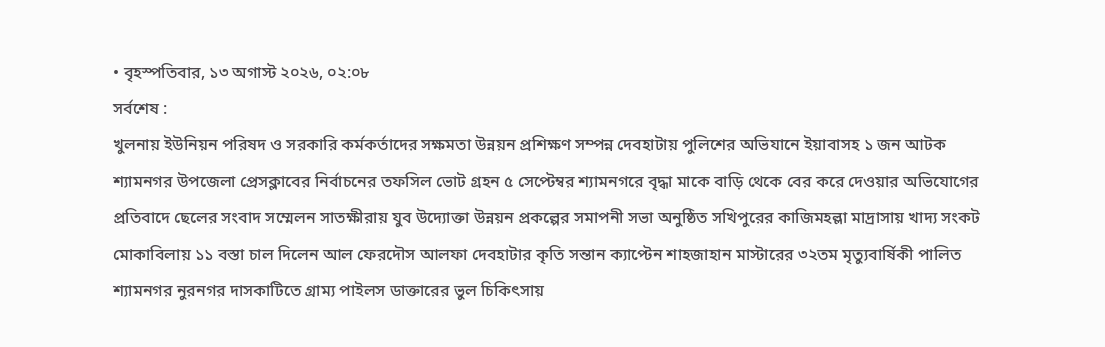• বৃহস্পতিবার, ১৩ অগাস্ট ২০২৬, ০২:০৮
সর্বশেষ :
খুলনায় ইউনিয়ন পরিষদ ও সরকারি কর্মকর্তাদের সক্ষমতা উন্নয়ন প্রশিক্ষণ সম্পন্ন দেবহাটায় পুলিশের অভিযানে ইয়াবাসহ ১ জন আটক শ্যামনগর উপজেলা প্রেসক্লাবের নির্বাচনের তফসিল ভোট গ্রহন ৫ সেপ্টেম্বর শ্যামনগরে বৃদ্ধা মাকে বাড়ি থেকে বের করে দেওয়ার অভিযোগের প্রতিবাদে ছেলের সংবাদ সম্মেলন সাতক্ষীরায় যুব উদ্যোক্তা উন্নয়ন প্রকল্পের সমাপনী সভা অনুষ্ঠিত সখিপুরের কাজিমহল্লা মাদ্রাসায় খাদ্য সংকট মোকাবিলায় ১১ বস্তা চাল দিলেন আল ফেরদৌস আলফা দেবহাটার কৃতি সন্তান ক্যাপ্টেন শাহজাহান মাস্টারের ৩২তম মৃত্যুবার্ষিকী পালিত শ্যামনগর নুরনগর দাসকাটিতে গ্রাম্য পাইলস ডাক্তারের ভুল চিকিৎসায়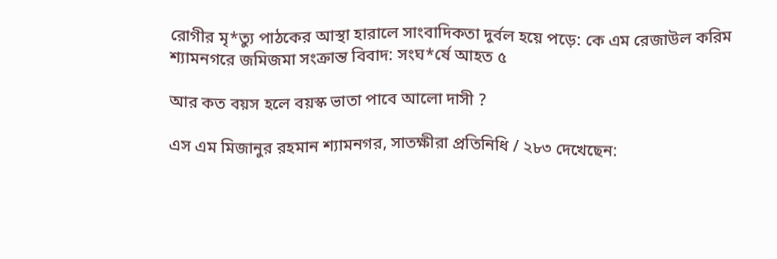রোগীর মৃ*ত্যু পাঠকের আস্থা হারালে সাংবাদিকতা দুর্বল হয়ে পড়ে: কে এম রেজাউল করিম শ্যামনগরে জমিজমা সংক্রান্ত বিবাদ: সংঘ*র্ষে আহত ৫

আর কত বয়স হলে বয়স্ক ভাতা পাবে আলো দাসী‌ ?

এস এম মিজানুর রহমান শ্যামনগর, সাতক্ষীরা প্রতিনিধি / ২৮৩ দেখেছেন: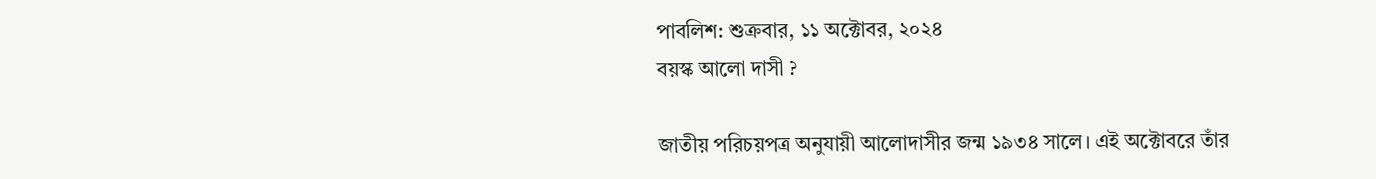পাবলিশ: শুক্রবার, ১১ অক্টোবর, ২০২৪
বয়স্ক আলো দাসী‌ ?

জাতীয় পরিচয়পত্র অনুযায়ী আলোদাসীর জন্ম ১৯৩৪ সালে। এই অক্টোবরে তাঁর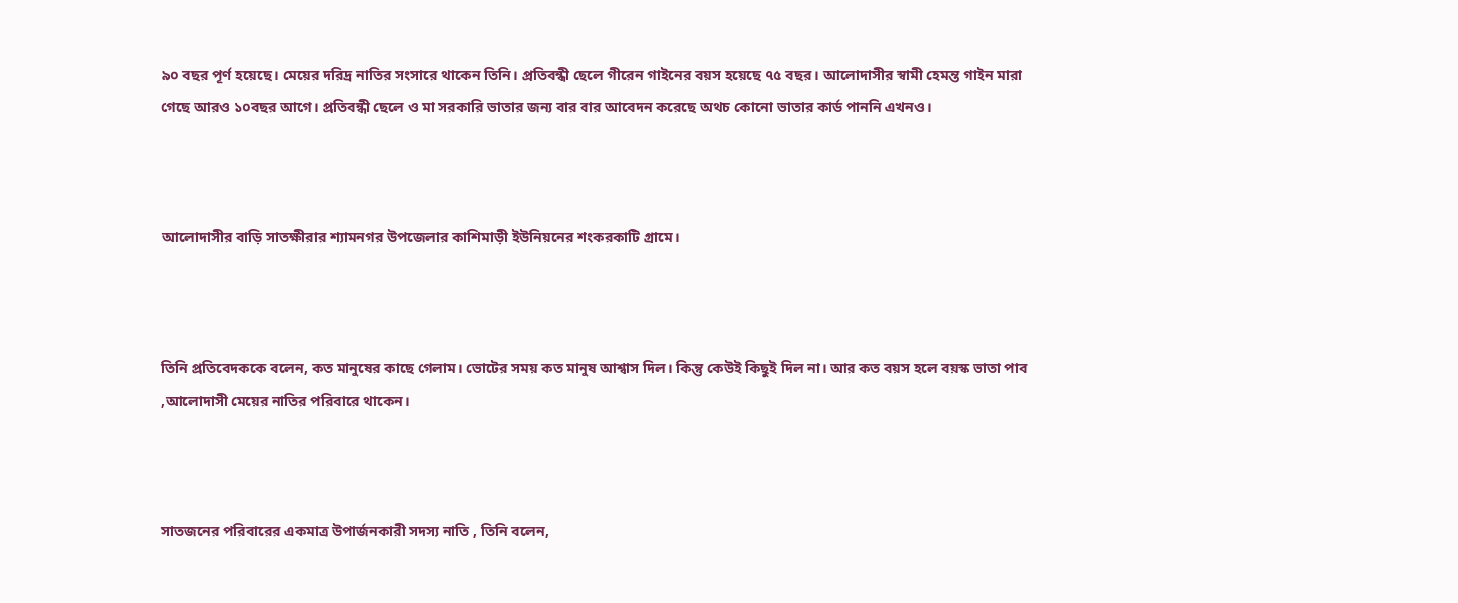৯০ বছর পূর্ণ হয়েছে। মেয়ের দরিদ্র নাতির সংসারে থাকেন তিনি। প্রতিবন্ধী ছেলে গীরেন গাইনের বয়স হয়েছে ৭৫ বছর। আলোদাসীর স্বামী হেমন্ত গাইন মারা গেছে আরও ১০বছর আগে। প্রতিবন্ধী ছেলে ও মা সরকারি ভাতার জন্য বার বার আবেদন করেছে অথচ কোনো ভাতার কার্ড পাননি এখনও।



আলোদাসীর বাড়ি সাতক্ষীরার শ্যামনগর উপজেলার কাশিমাড়ী ইউনিয়নের শংকরকাটি গ্রামে।



তিনি প্রতিবেদককে বলেন, কত মানুষের কাছে গেলাম। ভোটের সময় কত মানুষ আশ্বাস দিল। কিন্তু কেউই কিছুই দিল না। আর কত বয়স হলে বয়স্ক ভাতা পাব ,আলোদাসী মেয়ের নাতির পরিবারে থাকেন।



সাতজনের পরিবারের একমাত্র উপার্জনকারী সদস্য নাতি , তিনি বলেন,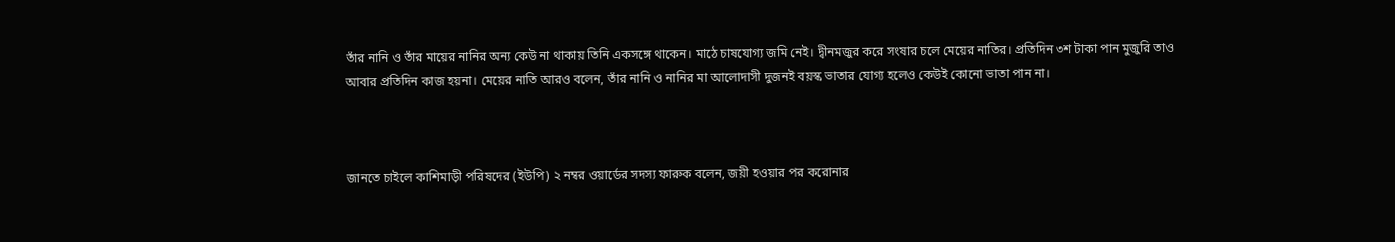তাঁর নানি ও তাঁর মায়ের নানির অন্য কেউ না থাকায় তিনি একসঙ্গে থাকেন। মাঠে চাষযোগ্য জমি নেই। দ্বীনমজুর করে সংষার চলে মেয়ের নাতির। প্রতিদিন ৩শ টাকা পান মুজুরি তাও আবার প্রতিদিন কাজ হয়না। মেয়ের নাতি আরও বলেন, তাঁর নানি ও নানির মা আলোদাসী দুজনই বয়স্ক ভাতার যোগ্য হলেও কেউই কোনো ভাতা পান না।



জানতে চাইলে কাশিমাড়ী পরিষদের (ইউপি) ২ নম্বর ওয়ার্ডের সদস্য ফারুক বলেন, জয়ী হওয়ার পর করোনার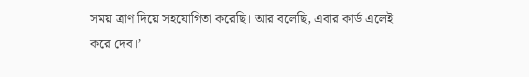সময় ত্রাণ দিয়ে সহযোগিতা করেছি। আর বলেছি, এবার কার্ড এলেই করে দেব।’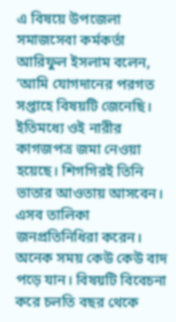এ বিষয়ে উপজেলা সমাজসেবা কর্মকর্তা আরিফুল ইসলাম বলেন, ‘আমি যোগদানের পরগত সপ্তাহে বিষয়টি জেনেছি। ইতিমধ্যে ওই নারীর কাগজপত্র জমা নেওয়া হয়েছে। শিগগিরই তিনি ভাতার আওতায় আসবেন। এসব তালিকা জনপ্রতিনিধিরা করেন। অনেক সময় কেউ কেউ বাদ পড়ে যান। বিষয়টি বিবেচনা করে চলতি বছর থেকে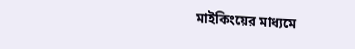মাইকিংয়ের মাধ্যমে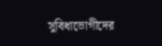সুবিধাভোগীদের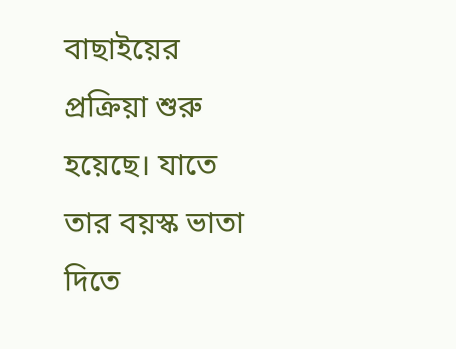বাছাইয়ের প্রক্রিয়া শুরু হয়েছে। যাতে তার বয়স্ক ভাতা দিতে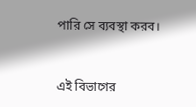পারি সে ব্যবস্থা করব।


এই বিভাগের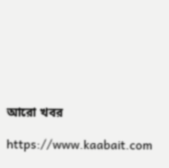আরো খবর

https://www.kaabait.com